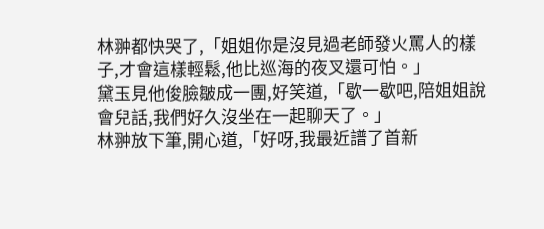林翀都快哭了,「姐姐你是沒見過老師發火罵人的樣子,才會這樣輕鬆,他比巡海的夜叉還可怕。」
黛玉見他俊臉皺成一團,好笑道,「歇一歇吧,陪姐姐說會兒話,我們好久沒坐在一起聊天了。」
林翀放下筆,開心道,「好呀,我最近譜了首新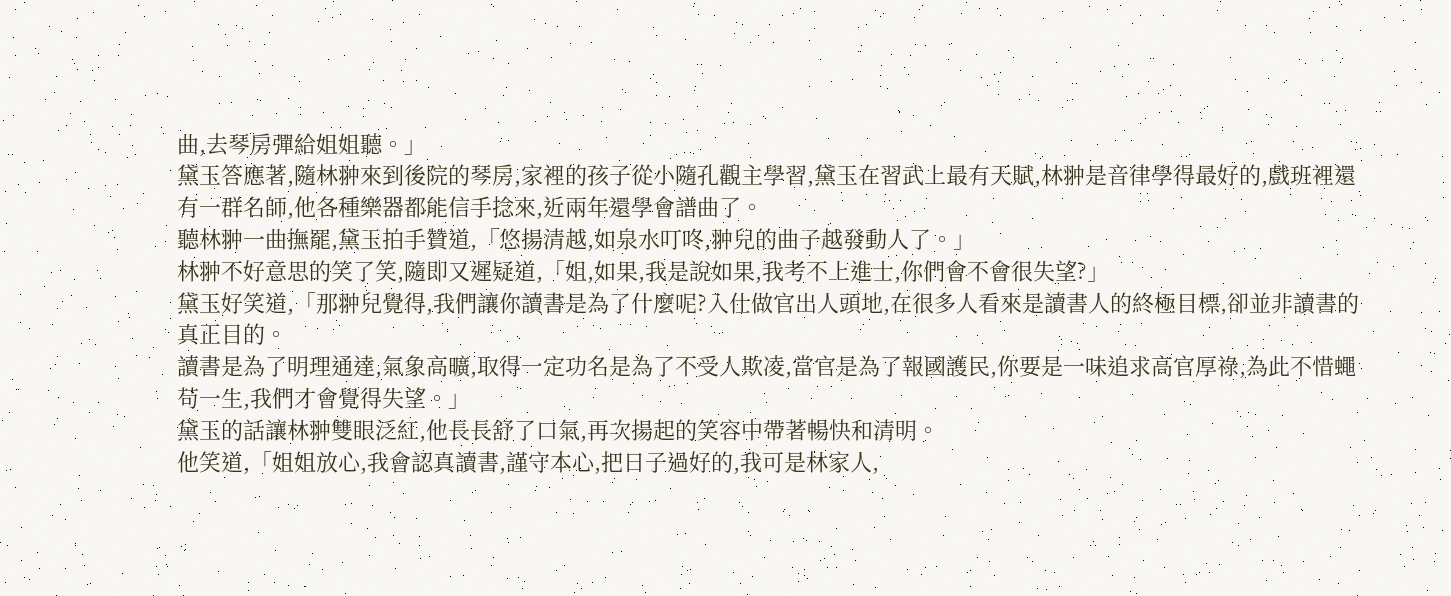曲,去琴房彈給姐姐聽。」
黛玉答應著,隨林翀來到後院的琴房,家裡的孩子從小隨孔觀主學習,黛玉在習武上最有天賦,林翀是音律學得最好的,戲班裡還有一群名師,他各種樂器都能信手捻來,近兩年還學會譜曲了。
聽林翀一曲撫罷,黛玉拍手贊道,「悠揚清越,如泉水叮咚,翀兒的曲子越發動人了。」
林翀不好意思的笑了笑,隨即又遲疑道,「姐,如果,我是說如果,我考不上進士,你們會不會很失望?」
黛玉好笑道,「那翀兒覺得,我們讓你讀書是為了什麼呢?入仕做官出人頭地,在很多人看來是讀書人的終極目標,卻並非讀書的真正目的。
讀書是為了明理通達,氣象高曠,取得一定功名是為了不受人欺凌,當官是為了報國護民,你要是一味追求高官厚祿,為此不惜蠅苟一生,我們才會覺得失望。」
黛玉的話讓林翀雙眼泛紅,他長長舒了口氣,再次揚起的笑容中帶著暢快和清明。
他笑道,「姐姐放心,我會認真讀書,謹守本心,把日子過好的,我可是林家人,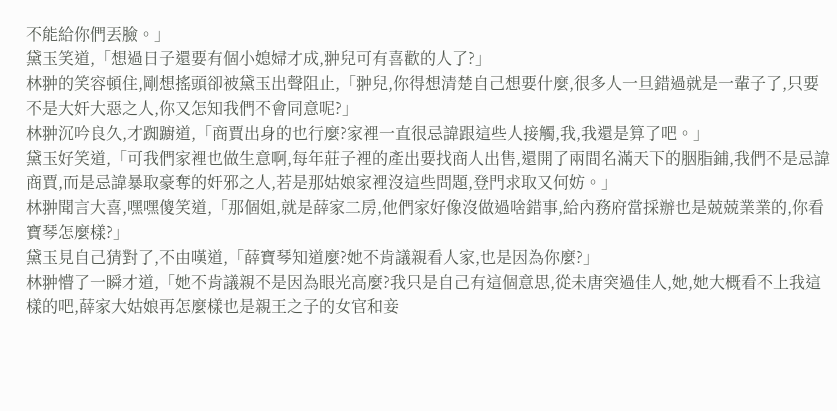不能給你們丟臉。」
黛玉笑道,「想過日子還要有個小媳婦才成,翀兒可有喜歡的人了?」
林翀的笑容頓住,剛想搖頭卻被黛玉出聲阻止,「翀兒,你得想清楚自己想要什麼,很多人一旦錯過就是一輩子了,只要不是大奸大惡之人,你又怎知我們不會同意呢?」
林翀沉吟良久,才踟躕道,「商賈出身的也行麼?家裡一直很忌諱跟這些人接觸,我,我還是算了吧。」
黛玉好笑道,「可我們家裡也做生意啊,每年莊子裡的產出要找商人出售,還開了兩間名滿天下的胭脂鋪,我們不是忌諱商賈,而是忌諱暴取豪奪的奸邪之人,若是那姑娘家裡沒這些問題,登門求取又何妨。」
林翀聞言大喜,嘿嘿傻笑道,「那個姐,就是薛家二房,他們家好像沒做過啥錯事,給內務府當採辦也是兢兢業業的,你看寶琴怎麼樣?」
黛玉見自己猜對了,不由嘆道,「薛寶琴知道麼?她不肯議親看人家,也是因為你麼?」
林翀懵了一瞬才道,「她不肯議親不是因為眼光高麼?我只是自己有這個意思,從未唐突過佳人,她,她大概看不上我這樣的吧,薛家大姑娘再怎麼樣也是親王之子的女官和妾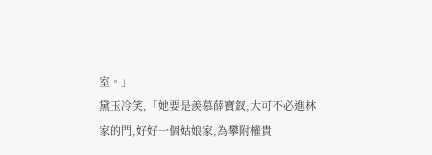室。」
黛玉冷笑,「她要是羨慕薛寶釵,大可不必進林家的門,好好一個姑娘家,為攀附權貴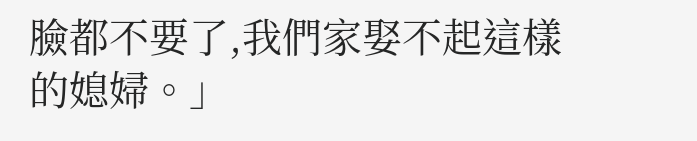臉都不要了,我們家娶不起這樣的媳婦。」